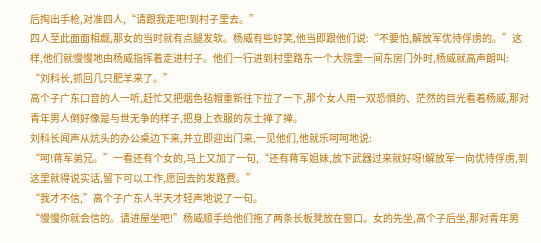后掏出手枪,对准四人,“请跟我走吧!到村子里去。”
四人至此面面相觑,那女的当时就有点腿发软。杨威有些好笑,他当即跟他们说:“不要怕,解放军优待俘虏的。”这样,他们就慢慢地由杨威指挥着走进村子。他们一行进到村里路东一个大院里一间东房门外时,杨威就高声朗叫:
“刘科长,抓回几只肥羊来了。”
高个子广东口音的人一听,赶忙又把烟色毡帽重新往下拉了一下,那个女人用一双恐惧的、茫然的目光看着杨威,那对青年男人倒好像是与世无争的样子,把身上衣服的灰土掸了掸。
刘科长闻声从炕头的办公桌边下来,并立即迎出门来,一见他们,他就乐呵呵地说:
“呵!蒋军弟兄。”一看还有个女的,马上又加了一句,“还有蒋军姐妹,放下武器过来就好呀!解放军一向优待俘虏,到这里就得说实话,留下可以工作,愿回去的发路费。”
“我才不信,”高个子广东人半天才轻声地说了一句。
“慢慢你就会信的。请进屋坐吧!”杨威顺手给他们拖了两条长板凳放在窗口。女的先坐,高个子后坐,那对青年男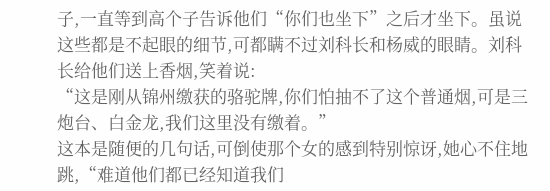子,一直等到高个子告诉他们“你们也坐下”之后才坐下。虽说这些都是不起眼的细节,可都瞒不过刘科长和杨威的眼睛。刘科长给他们送上香烟,笑着说:
“这是刚从锦州缴获的骆驼牌,你们怕抽不了这个普通烟,可是三炮台、白金龙,我们这里没有缴着。”
这本是随便的几句话,可倒使那个女的感到特别惊讶,她心不住地跳,“难道他们都已经知道我们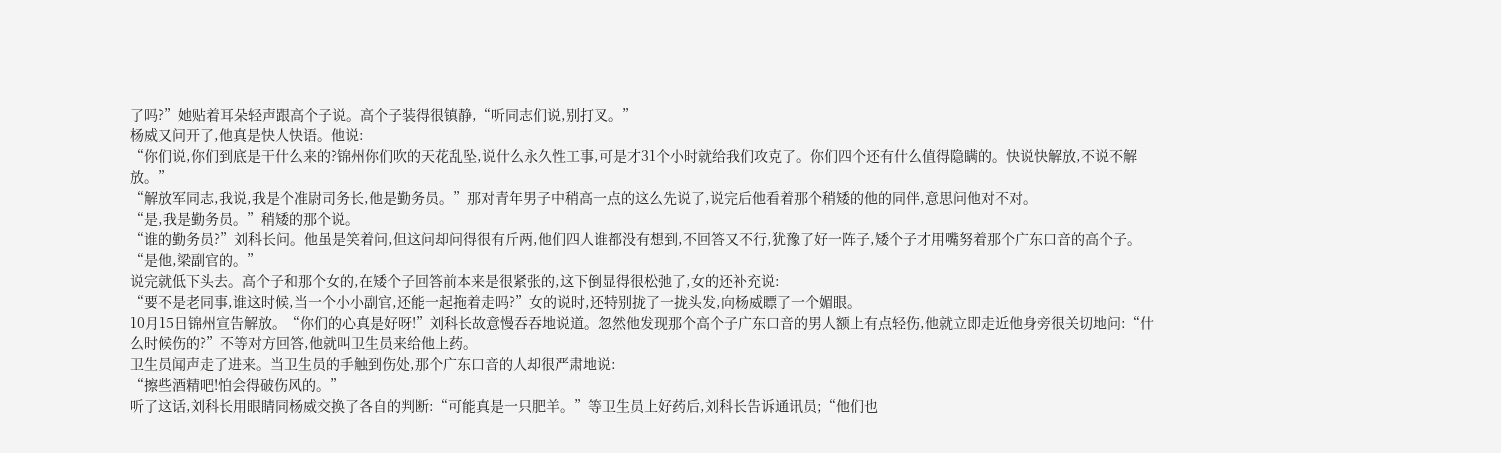了吗?”她贴着耳朵轻声跟高个子说。高个子装得很镇静,“听同志们说,别打叉。”
杨威又问开了,他真是快人快语。他说:
“你们说,你们到底是干什么来的?锦州你们吹的天花乱坠,说什么永久性工事,可是才31个小时就给我们攻克了。你们四个还有什么值得隐瞒的。快说快解放,不说不解放。”
“解放军同志,我说,我是个准尉司务长,他是勤务员。”那对青年男子中稍高一点的这么先说了,说完后他看着那个稍矮的他的同伴,意思问他对不对。
“是,我是勤务员。”稍矮的那个说。
“谁的勤务员?”刘科长问。他虽是笑着问,但这问却问得很有斤两,他们四人谁都没有想到,不回答又不行,犹豫了好一阵子,矮个子才用嘴努着那个广东口音的高个子。
“是他,梁副官的。”
说完就低下头去。高个子和那个女的,在矮个子回答前本来是很紧张的,这下倒显得很松弛了,女的还补充说:
“要不是老同事,谁这时候,当一个小小副官,还能一起拖着走吗?”女的说时,还特别拢了一拢头发,向杨威瞟了一个媚眼。
10月15日锦州宣告解放。“你们的心真是好呀!”刘科长故意慢吞吞地说道。忽然他发现那个高个子广东口音的男人额上有点轻伤,他就立即走近他身旁很关切地问:“什么时候伤的?”不等对方回答,他就叫卫生员来给他上药。
卫生员闻声走了进来。当卫生员的手触到伤处,那个广东口音的人却很严肃地说:
“擦些酒精吧!怕会得破伤风的。”
听了这话,刘科长用眼睛同杨威交换了各自的判断:“可能真是一只肥羊。”等卫生员上好药后,刘科长告诉通讯员;“他们也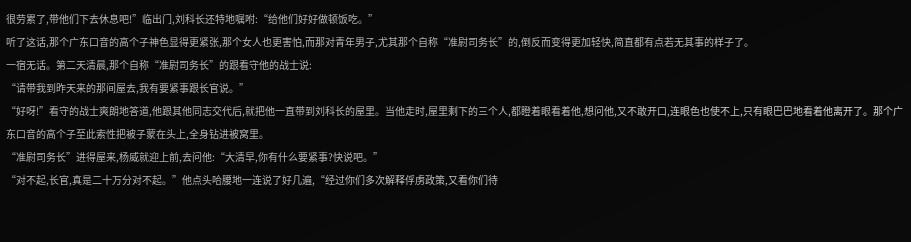很劳累了,带他们下去休息吧!”临出门,刘科长还特地嘱咐:“给他们好好做顿饭吃。”
听了这话,那个广东口音的高个子神色显得更紧张,那个女人也更害怕,而那对青年男子,尤其那个自称“准尉司务长”的,倒反而变得更加轻快,简直都有点若无其事的样子了。
一宿无话。第二天清晨,那个自称“准尉司务长”的跟看守他的战士说:
“请带我到昨天来的那间屋去,我有要紧事跟长官说。”
“好呀!”看守的战士爽朗地答道,他跟其他同志交代后,就把他一直带到刘科长的屋里。当他走时,屋里剩下的三个人,都瞪着眼看着他,想问他,又不敢开口,连眼色也使不上,只有眼巴巴地看着他离开了。那个广东口音的高个子至此索性把被子蒙在头上,全身钻进被窝里。
“准尉司务长”进得屋来,杨威就迎上前,去问他:“大清早,你有什么要紧事?快说吧。”
“对不起,长官,真是二十万分对不起。”他点头哈腰地一连说了好几遍,“经过你们多次解释俘虏政策,又看你们待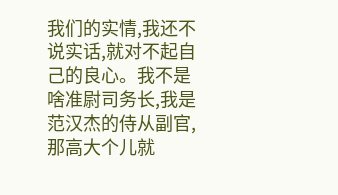我们的实情,我还不说实话,就对不起自己的良心。我不是啥准尉司务长,我是范汉杰的侍从副官,那高大个儿就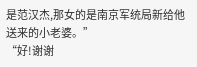是范汉杰,那女的是南京军统局新给他送来的小老婆。”
“好!谢谢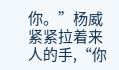你。”杨威紧紧拉着来人的手,“你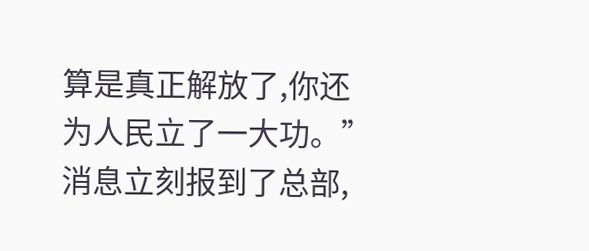算是真正解放了,你还为人民立了一大功。”
消息立刻报到了总部,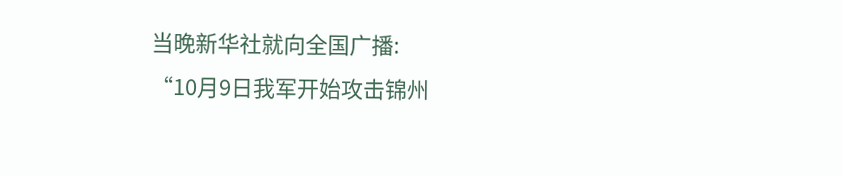当晚新华社就向全国广播:
“10月9日我军开始攻击锦州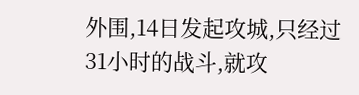外围,14日发起攻城,只经过31小时的战斗,就攻